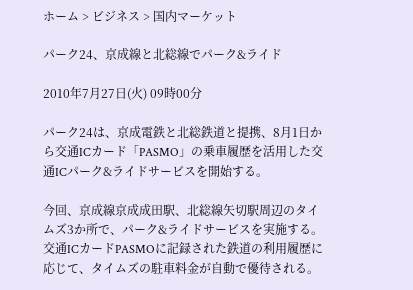ホーム > ビジネス > 国内マーケット

パーク24、京成線と北総線でパーク&ライド

2010年7月27日(火) 09時00分

パーク24は、京成電鉄と北総鉄道と提携、8月1日から交通ICカード「PASMO」の乗車履歴を活用した交通ICパーク&ライドサービスを開始する。

今回、京成線京成成田駅、北総線矢切駅周辺のタイムズ3か所で、パーク&ライドサービスを実施する。交通ICカードPASMOに記録された鉄道の利用履歴に応じて、タイムズの駐車料金が自動で優待される。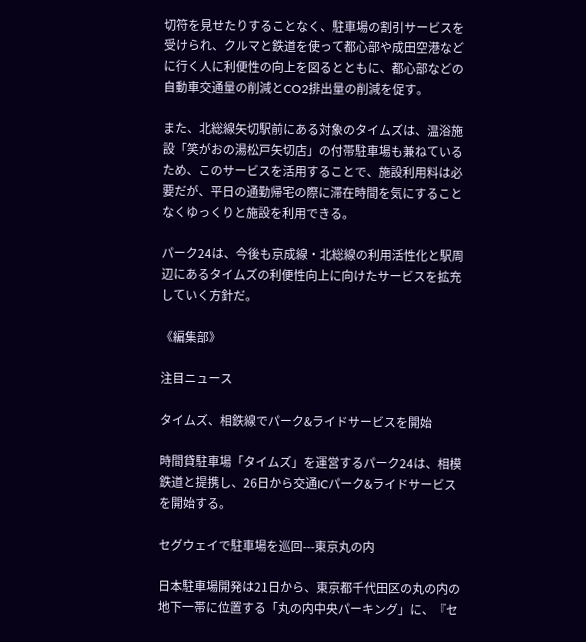切符を見せたりすることなく、駐車場の割引サービスを受けられ、クルマと鉄道を使って都心部や成田空港などに行く人に利便性の向上を図るとともに、都心部などの自動車交通量の削減とCO2排出量の削減を促す。

また、北総線矢切駅前にある対象のタイムズは、温浴施設「笑がおの湯松戸矢切店」の付帯駐車場も兼ねているため、このサービスを活用することで、施設利用料は必要だが、平日の通勤帰宅の際に滞在時間を気にすることなくゆっくりと施設を利用できる。

パーク24は、今後も京成線・北総線の利用活性化と駅周辺にあるタイムズの利便性向上に向けたサービスを拡充していく方針だ。

《編集部》

注目ニュース

タイムズ、相鉄線でパーク&ライドサービスを開始

時間貸駐車場「タイムズ」を運営するパーク24は、相模鉄道と提携し、26日から交通ICパーク&ライドサービスを開始する。

セグウェイで駐車場を巡回---東京丸の内

日本駐車場開発は21日から、東京都千代田区の丸の内の地下一帯に位置する「丸の内中央パーキング」に、『セ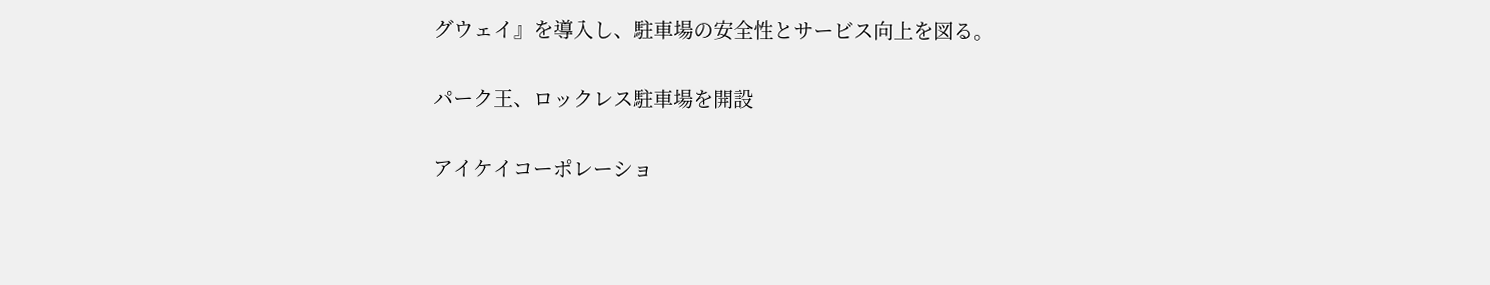グウェイ』を導入し、駐車場の安全性とサービス向上を図る。

パーク王、ロックレス駐車場を開設

アイケイコーポレーショ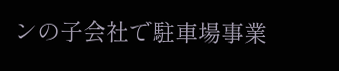ンの子会社で駐車場事業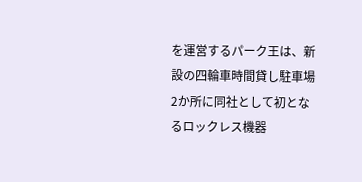を運営するパーク王は、新設の四輪車時間貸し駐車場2か所に同社として初となるロックレス機器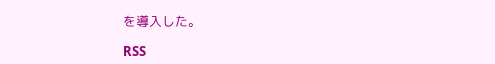を導入した。

RSS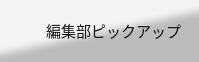編集部ピックアップ